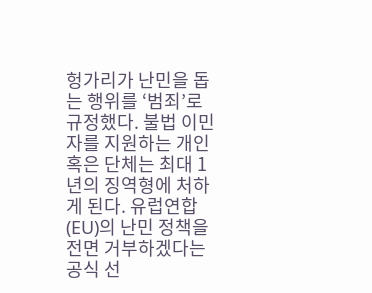헝가리가 난민을 돕는 행위를 ‘범죄’로 규정했다. 불법 이민자를 지원하는 개인 혹은 단체는 최대 1년의 징역형에 처하게 된다. 유럽연합(EU)의 난민 정책을 전면 거부하겠다는 공식 선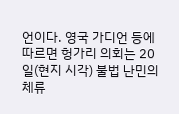언이다. 영국 가디언 등에 따르면 헝가리 의회는 20일(현지 시각) 불법 난민의 체류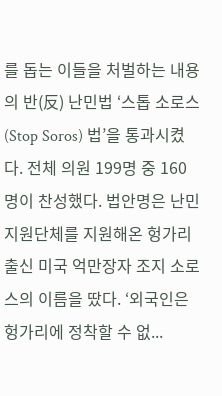를 돕는 이들을 처벌하는 내용의 반(反) 난민법 ‘스톱 소로스(Stop Soros) 법’을 통과시켰다. 전체 의원 199명 중 160명이 찬성했다. 법안명은 난민 지원단체를 지원해온 헝가리 출신 미국 억만장자 조지 소로스의 이름을 땄다. ‘외국인은 헝가리에 정착할 수 없...